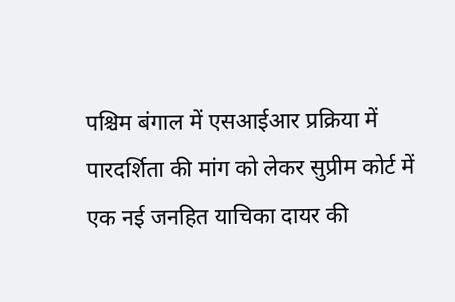पश्चिम बंगाल में एसआईआर प्रक्रिया में पारदर्शिता की मांग को लेकर सुप्रीम कोर्ट में एक नई जनहित याचिका दायर की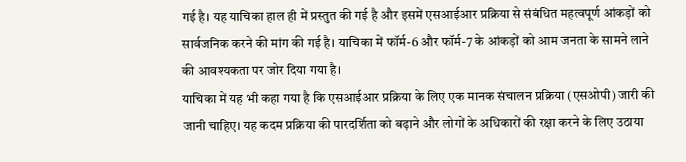गई है। यह याचिका हाल ही में प्रस्तुत की गई है और इसमें एसआईआर प्रक्रिया से संबंधित महत्वपूर्ण आंकड़ों को सार्वजनिक करने की मांग की गई है। याचिका में फॉर्म-6 और फॉर्म-7 के आंकड़ों को आम जनता के सामने लाने की आवश्यकता पर जोर दिया गया है।
याचिका में यह भी कहा गया है कि एसआईआर प्रक्रिया के लिए एक मानक संचालन प्रक्रिया (एसओपी) जारी की जानी चाहिए। यह कदम प्रक्रिया की पारदर्शिता को बढ़ाने और लोगों के अधिकारों की रक्षा करने के लिए उठाया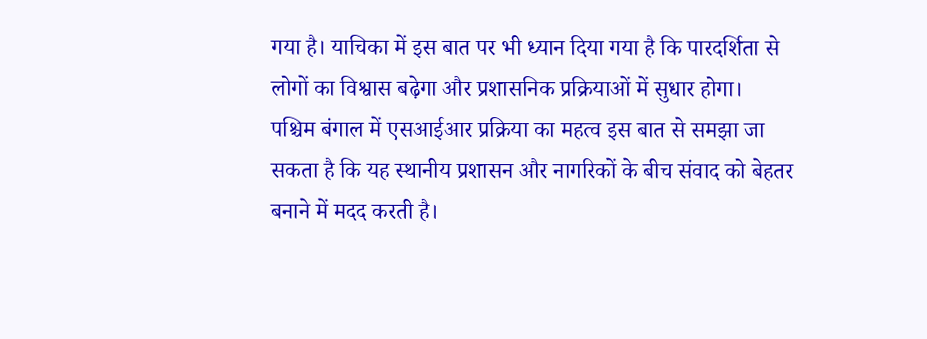गया है। याचिका में इस बात पर भी ध्यान दिया गया है कि पारदर्शिता से लोगों का विश्वास बढ़ेगा और प्रशासनिक प्रक्रियाओं में सुधार होगा।
पश्चिम बंगाल में एसआईआर प्रक्रिया का महत्व इस बात से समझा जा सकता है कि यह स्थानीय प्रशासन और नागरिकों के बीच संवाद को बेहतर बनाने में मदद करती है।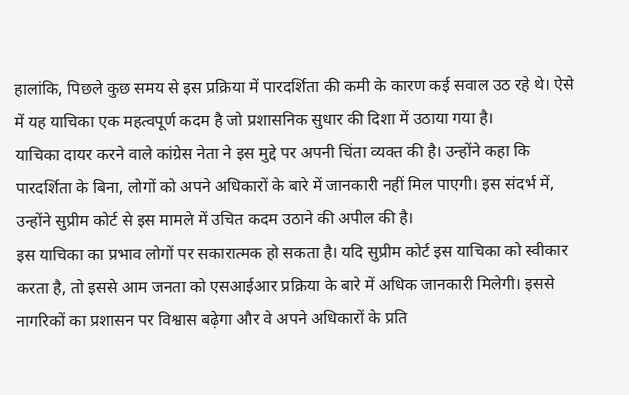हालांकि, पिछले कुछ समय से इस प्रक्रिया में पारदर्शिता की कमी के कारण कई सवाल उठ रहे थे। ऐसे में यह याचिका एक महत्वपूर्ण कदम है जो प्रशासनिक सुधार की दिशा में उठाया गया है।
याचिका दायर करने वाले कांग्रेस नेता ने इस मुद्दे पर अपनी चिंता व्यक्त की है। उन्होंने कहा कि पारदर्शिता के बिना, लोगों को अपने अधिकारों के बारे में जानकारी नहीं मिल पाएगी। इस संदर्भ में, उन्होंने सुप्रीम कोर्ट से इस मामले में उचित कदम उठाने की अपील की है।
इस याचिका का प्रभाव लोगों पर सकारात्मक हो सकता है। यदि सुप्रीम कोर्ट इस याचिका को स्वीकार करता है, तो इससे आम जनता को एसआईआर प्रक्रिया के बारे में अधिक जानकारी मिलेगी। इससे नागरिकों का प्रशासन पर विश्वास बढ़ेगा और वे अपने अधिकारों के प्रति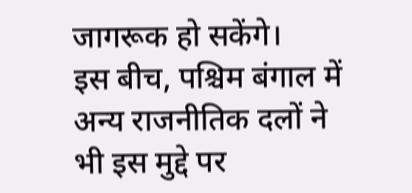जागरूक हो सकेंगे।
इस बीच, पश्चिम बंगाल में अन्य राजनीतिक दलों ने भी इस मुद्दे पर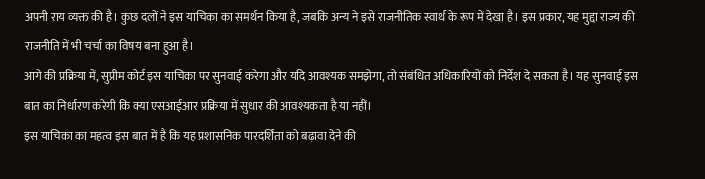अपनी राय व्यक्त की है। कुछ दलों ने इस याचिका का समर्थन किया है, जबकि अन्य ने इसे राजनीतिक स्वार्थ के रूप में देखा है। इस प्रकार, यह मुद्दा राज्य की राजनीति में भी चर्चा का विषय बना हुआ है।
आगे की प्रक्रिया में, सुप्रीम कोर्ट इस याचिका पर सुनवाई करेगा और यदि आवश्यक समझेगा, तो संबंधित अधिकारियों को निर्देश दे सकता है। यह सुनवाई इस बात का निर्धारण करेगी कि क्या एसआईआर प्रक्रिया में सुधार की आवश्यकता है या नहीं।
इस याचिका का महत्व इस बात में है कि यह प्रशासनिक पारदर्शिता को बढ़ावा देने की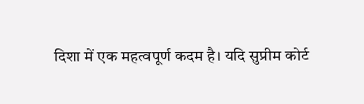दिशा में एक महत्वपूर्ण कदम है। यदि सुप्रीम कोर्ट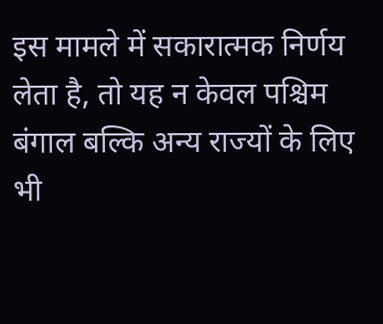इस मामले में सकारात्मक निर्णय लेता है, तो यह न केवल पश्चिम बंगाल बल्कि अन्य राज्यों के लिए भी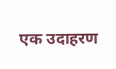एक उदाहरण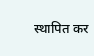स्थापित कर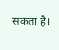सकता है।